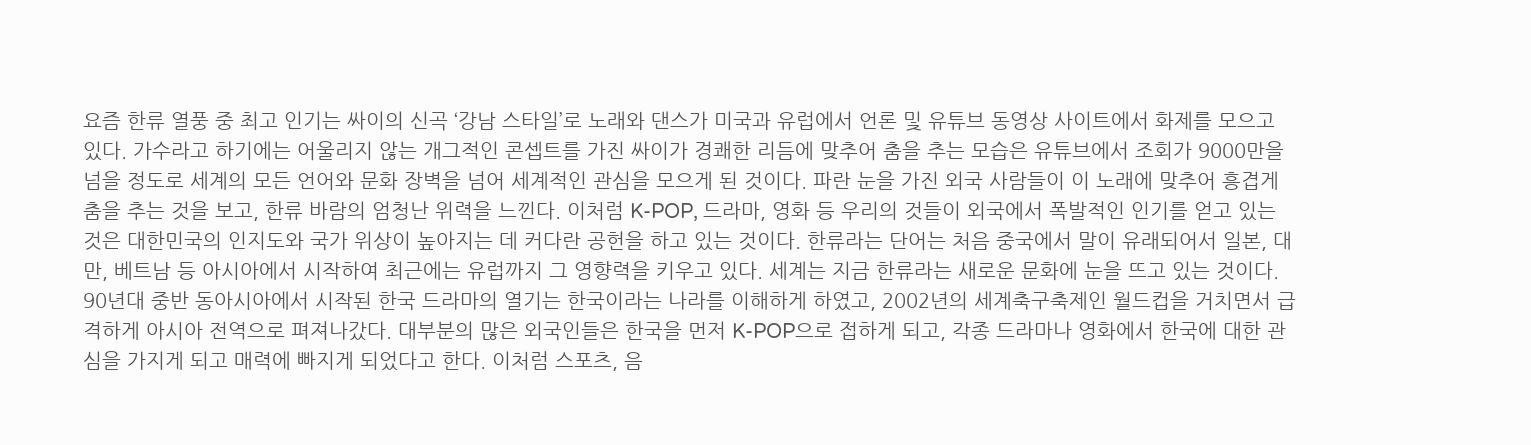요즘 한류 열풍 중 최고 인기는 싸이의 신곡 ‘강남 스타일’로 노래와 댄스가 미국과 유럽에서 언론 및 유튜브 동영상 사이트에서 화제를 모으고 있다. 가수라고 하기에는 어울리지 않는 개그적인 콘셉트를 가진 싸이가 경쾌한 리듬에 맞추어 춤을 추는 모습은 유튜브에서 조회가 9000만을 넘을 정도로 세계의 모든 언어와 문화 장벽을 넘어 세계적인 관심을 모으게 된 것이다. 파란 눈을 가진 외국 사람들이 이 노래에 맞추어 흥겹게 춤을 추는 것을 보고, 한류 바람의 엄청난 위력을 느낀다. 이처럼 K-POP, 드라마, 영화 등 우리의 것들이 외국에서 폭발적인 인기를 얻고 있는 것은 대한민국의 인지도와 국가 위상이 높아지는 데 커다란 공헌을 하고 있는 것이다. 한류라는 단어는 처음 중국에서 말이 유래되어서 일본, 대만, 베트남 등 아시아에서 시작하여 최근에는 유럽까지 그 영향력을 키우고 있다. 세계는 지금 한류라는 새로운 문화에 눈을 뜨고 있는 것이다. 90년대 중반 동아시아에서 시작된 한국 드라마의 열기는 한국이라는 나라를 이해하게 하였고, 2002년의 세계축구축제인 월드컵을 거치면서 급격하게 아시아 전역으로 펴져나갔다. 대부분의 많은 외국인들은 한국을 먼저 K-POP으로 접하게 되고, 각종 드라마나 영화에서 한국에 대한 관심을 가지게 되고 매력에 빠지게 되었다고 한다. 이처럼 스포츠, 음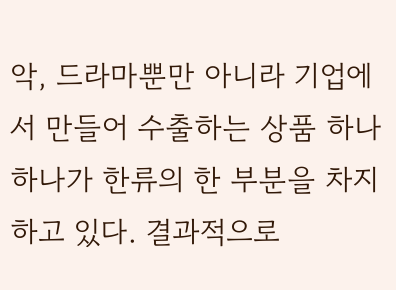악, 드라마뿐만 아니라 기업에서 만들어 수출하는 상품 하나하나가 한류의 한 부분을 차지하고 있다. 결과적으로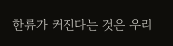한류가 커진다는 것은 우리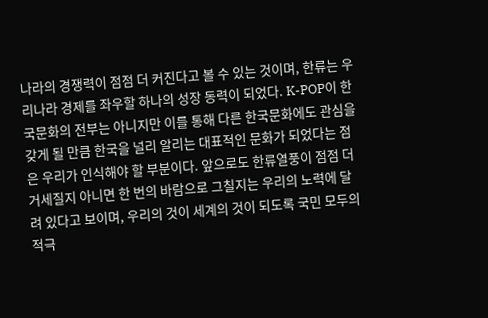나라의 경쟁력이 점점 더 커진다고 볼 수 있는 것이며, 한류는 우리나라 경제를 좌우할 하나의 성장 동력이 되었다. K-POP이 한국문화의 전부는 아니지만 이를 통해 다른 한국문화에도 관심을 갖게 될 만큼 한국을 널리 알리는 대표적인 문화가 되었다는 점은 우리가 인식해야 할 부분이다. 앞으로도 한류열풍이 점점 더 거세질지 아니면 한 번의 바람으로 그칠지는 우리의 노력에 달려 있다고 보이며, 우리의 것이 세계의 것이 되도록 국민 모두의 적극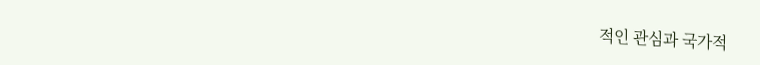적인 관심과 국가적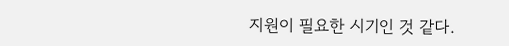지원이 필요한 시기인 것 같다.